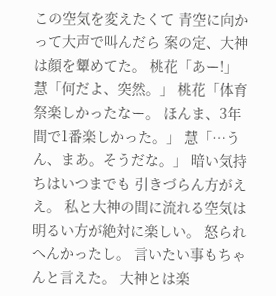この空気を変えたくて 青空に向かって大声で叫んだら 案の定、大神は顔を顰めてた。 桃花「あー!」 慧「何だよ、突然。」 桃花「体育祭楽しかったなー。 ほんま、3年間で1番楽しかった。」 慧「…うん、まあ。そうだな。」 暗い気持ちはいつまでも 引きづらん方がええ。 私と大神の間に流れる空気は 明るい方が絶対に楽しい。 怒られへんかったし。 言いたい事もちゃんと言えた。 大神とは楽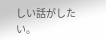しい話がしたい。